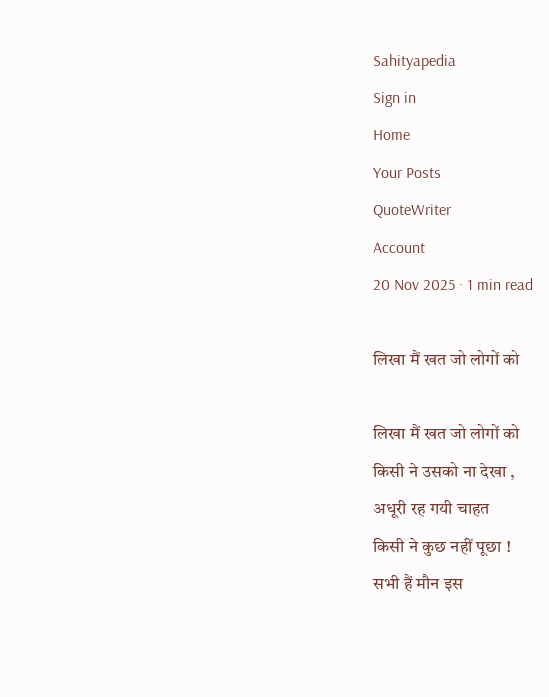Sahityapedia
Sign in
Home
Your Posts
QuoteWriter
Account
20 Nov 2025 · 1 min read

लिखा मैं खत जो लोगों को

लिखा मैं खत जो लोगों को
किसी ने उसको ना देखा ,
अधूरी रह गयी चाहत
किसी ने कुछ नहीं पूछा !
सभी हैं मौन इस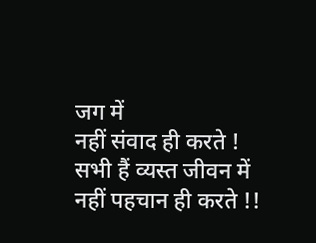जग में
नहीं संवाद ही करते !
सभी हैं व्यस्त जीवन में
नहीं पहचान ही करते !!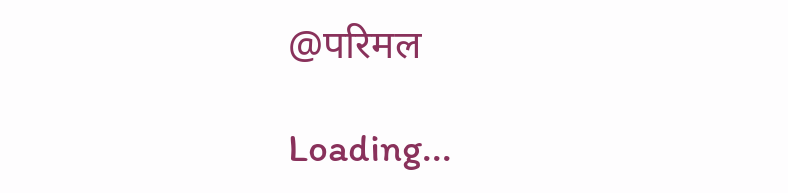@परिमल

Loading...